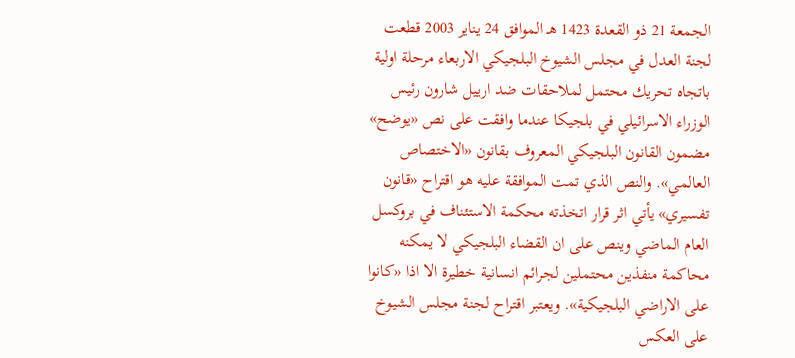الجمعة 21 ذو القعدة 1423 هـ الموافق 24 يناير 2003 قطعت لجنة العدل في مجلس الشيوخ البلجيكي الاربعاء مرحلة اولية باتجاه تحريك محتمل لملاحقات ضد ارييل شارون رئيس الوزراء الاسرائيلي في بلجيكا عندما وافقت على نص «يوضح» مضمون القانون البلجيكي المعروف بقانون «الاختصاص العالمي». والنص الذي تمت الموافقة عليه هو اقتراح «قانون تفسيري» يأتي اثر قرار اتخذته محكمة الاستئناف في بروكسل العام الماضي وينص على ان القضاء البلجيكي لا يمكنه محاكمة منفذين محتملين لجرائم انسانية خطيرة الا اذا «كانوا على الاراضي البلجيكية». ويعتبر اقتراح لجنة مجلس الشيوخ على العكس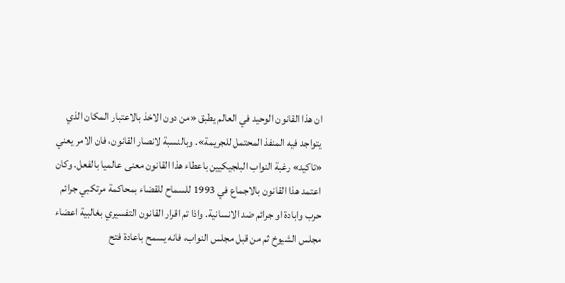ان هذا القانون الوحيد في العالم يطبق «من دون الاخذ بالاعتبار المكان الذي يتواجد فيه المنفذ المحتمل للجريمة». وبالنسبة لانصار القانون، فان الامر يعني «تاكيد» رغبة النواب البلجيكيين باعطاء هذا القانون معنى عالميا بالفعل. وكان اعتمد هذا القانون بالاجماع في 1993 للسماح للقضاء بمحاكمة مرتكبي جرائم حرب وابادة او جرائم ضد الانسانية. واذا تم اقرار القانون التفسيري بغالبية اعضاء مجلس الشيوخ ثم من قبل مجلس النواب، فانه يسمح باعادة فتح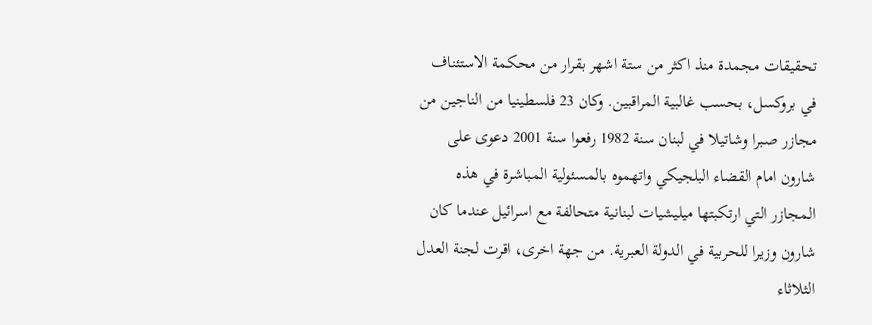تحقيقات مجمدة منذ اكثر من ستة اشهر بقرار من محكمة الاستئناف في بروكسل، بحسب غالبية المراقبين. وكان 23 فلسطينيا من الناجين من مجازر صبرا وشاتيلا في لبنان سنة 1982 رفعوا سنة 2001 دعوى على شارون امام القضاء البلجيكي واتهموه بالمسئولية المباشرة في هذه المجازر التي ارتكبتها ميليشيات لبنانية متحالفة مع اسرائيل عندما كان شارون وزيرا للحربية في الدولة العبرية. من جهة اخرى، اقرت لجنة العدل الثلاثاء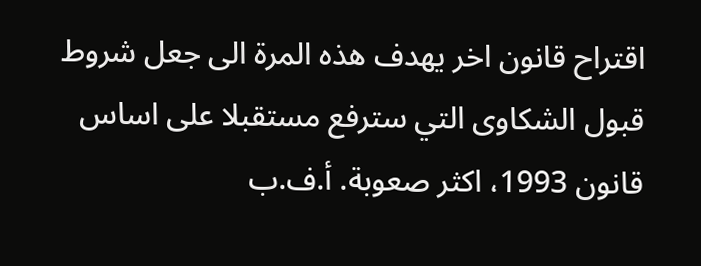اقتراح قانون اخر يهدف هذه المرة الى جعل شروط قبول الشكاوى التي سترفع مستقبلا على اساس قانون 1993، اكثر صعوبة. أ.ف.ب